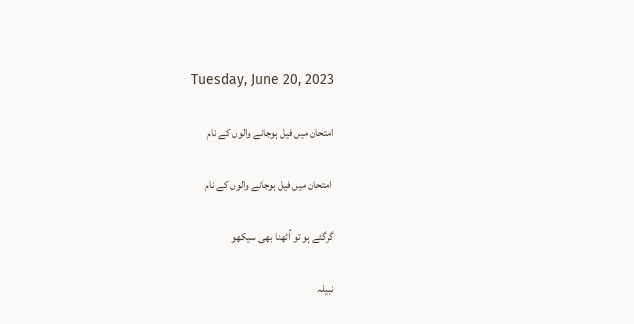Tuesday, June 20, 2023

امتحان میں فیل ہوجانے والوں کے نام

 امتحان میں فیل ہوجانے والوں کے نام

گرگئے ہو تو اُٹھنا بھی سیکھو

نبیلہ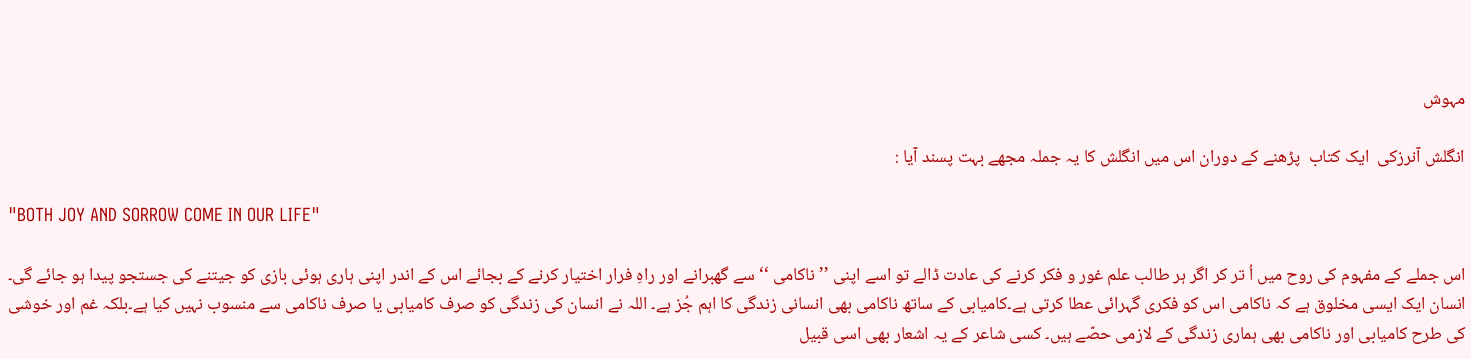مہوش

انگلش آنرزکی  ایک کتاب  پڑھنے کے دوران اس میں انگلش کا یہ جملہ مجھے بہت پسند آیا :

"BOTH JOY AND SORROW COME IN OUR LIFE"

اس جملے کے مفہوم کی روح میں اُ تر کر اگر ہر طالب علم غور و فکر کرنے کی عادت ڈالے تو اسے اپنی ’’ناکامی ‘‘ سے گھبرانے اور راہِ فرار اختیار کرنے کے بجائے اس کے اندر اپنی ہاری ہوئی بازی کو جیتنے کی جستجو پیدا ہو جائے گی۔ انسان ایک ایسی مخلوق ہے کہ ناکامی اس کو فکری گہرائی عطا کرتی ہے۔کامیابی کے ساتھ ناکامی بھی انسانی زندگی کا اہم جُز ہے۔ اللہ نے انسان کی زندگی کو صرف کامیابی یا صرف ناکامی سے منسوب نہیں کیا ہے۔بلکہ غم اور خوشی کی طرح کامیابی اور ناکامی بھی ہماری زندگی کے لازمی حصّے ہیں۔ کسی شاعر کے یہ اشعار بھی اسی قبیل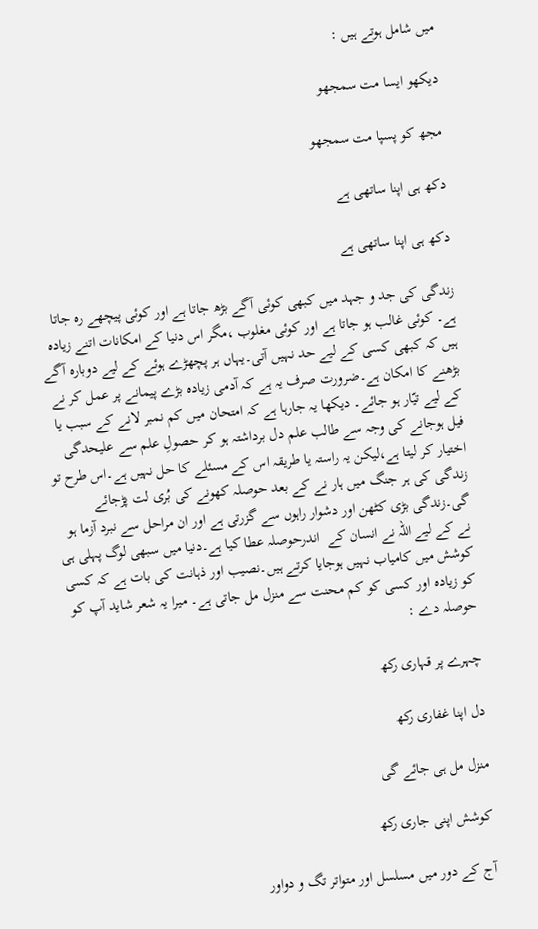میں شامل ہوتے ہیں :

دیکھو ایسا مت سمجھو

مجھ کو پسپا مت سمجھو

دکھ ہی اپنا ساتھی ہے

دکھ ہی اپنا ساتھی ہے

زندگی کی جد و جہد میں کبھی کوئی آگے بڑھ جاتا ہے اور کوئی پیچھے رہ جاتا ہے۔ کوئی غالب ہو جاتا ہے اور کوئی مغلوب ،مگر اس دنیا کے امکانات اتنے زیادہ ہیں کہ کبھی کسی کے لیے حد نہیں آتی۔یہاں ہر پچھڑے ہوئے کے لیے دوبارہ آگے بڑھنے کا امکان ہے۔ضرورت صرف یہ ہے کہ آدمی زیادہ بڑے پیمانے پر عمل کر نے کے لیے تیّار ہو جائے۔ دیکھا یہ جارہا ہے کہ امتحان میں کم نمبر لانے کے سبب یا فیل ہوجانے کی وجہ سے طالب علم دل برداشتہ ہو کر حصولِ علم سے علیحدگی اختیار کر لیتا ہے،لیکن یہ راستہ یا طریقہ اس کے مسئلے کا حل نہیں ہے۔اس طرح تو زندگی کی ہر جنگ میں ہار نے کے بعد حوصلہ کھونے کی بُری لت پڑجائے گی۔زندگی بڑی کٹھن اور دشوار راہوں سے گزرتی ہے اور ان مراحل سے نبرد آزما ہو نے کے لیے اللہ نے انسان کے  اندرحوصلہ عطا کیا ہے۔دنیا میں سبھی لوگ پہلی ہی کوشش میں کامیاب نہیں ہوجایا کرتے ہیں۔نصیب اور ذہانت کی بات ہے کہ کسی کو زیادہ اور کسی کو کم محنت سے منزل مل جاتی ہے۔ میرا یہ شعر شاید آپ کو حوصلہ دے :

چہرے پر قہاری رکھ

دل اپنا غفاری رکھ

منزل مل ہی جائے گی

کوشش اپنی جاری رکھ

آج کے دور میں مسلسل اور متواتر تگ و دواور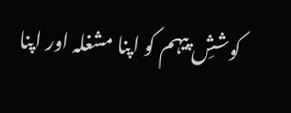کوششِ پیہم کو اپنا مشغلہ اور اپنا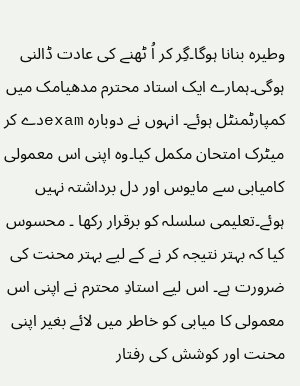وطیرہ بنانا ہوگا۔گِر کر اُ ٹھنے کی عادت ڈالنی ہوگی۔ہمارے ایک استاد محترم مدھیامک میں کمپارٹمنٹل ہوئے۔ انہوں نے دوبارہ examدے کر میٹرک امتحان مکمل کیا۔وہ اپنی اس معمولی کامیابی سے مایوس اور دل برداشتہ نہیں ہوئے۔تعلیمی سلسلہ کو برقرار رکھا ۔ محسوس کیا کہ بہتر نتیجہ کر نے کے لیے بہتر محنت کی ضرورت ہے۔ اس لیے استادِ محترم نے اپنی اس معمولی کا میابی کو خاطر میں لائے بغیر اپنی محنت اور کوشش کی رفتار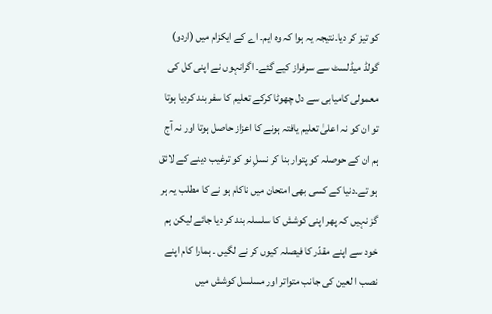کو تیز کر دیا۔نتیجہ یہ ہوا کہ وہ ایم۔ اے کے ایکزام میں (اردو) گولڈ میڈلسٹ سے سرفراز کیے گئے۔ اگرانہوں نے اپنی کل کی معمولی کامیابی سے دل چھوٹا کرکے تعلیم کا سفر بند کردیا ہوتا تو ان کو نہ اعلیٰ تعلیم یافتہ ہونے کا اعزاز حاصل ہوتا اور نہ آج ہم ان کے حوصلہ کو پتوار بنا کر نسلِ نو کو ترغیب دینے کے لائق ہو تے۔دنیا کے کسی بھی امتحان میں ناکام ہو نے کا مطلب یہ ہر گز نہیں کہ پھر اپنی کوشش کا سلسلہ بند کر دیا جائے لیکن ہم خود سے اپنے مقدّر کا فیصلہ کیوں کر نے لگیں ۔ ہمارا کام اپنے نصب ا لعین کی جانب متواتر اور مسلسل کوشش میں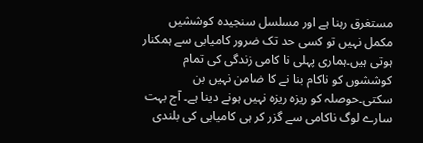مستغرق رہنا ہے اور مسلسل سنجیدہ کوششیں مکمل نہیں تو کسی حد تک ضرور کامیابی سے ہمکنار ہوتی ہیں۔ہماری پہلی نا کامی زندگی کی تمام کوششوں کو ناکام بنا نے کا ضامن نہیں بن سکتی۔حوصلہ کو ریزہ ریزہ نہیں ہونے دینا ہے۔ آج بہت سارے لوگ ناکامی سے گزر کر ہی کامیابی کی بلندی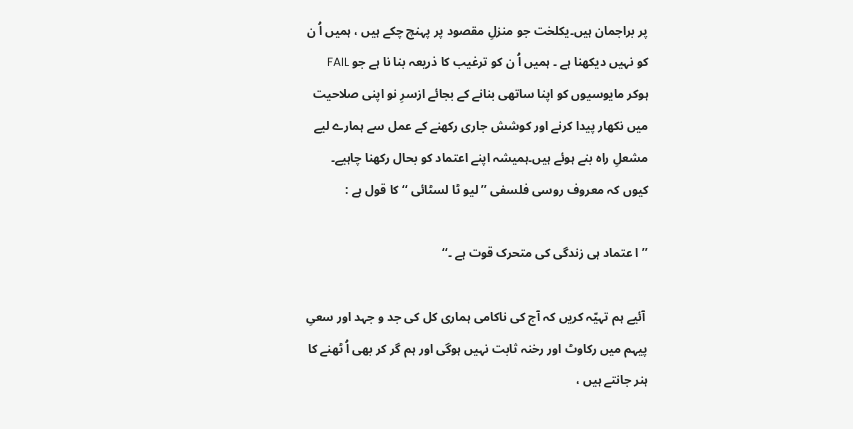پر براجمان ہیں۔یکلخت جو منزلِ مقصود پر پہنچ چکے ہیں ، ہمیں اُ ن کو نہیں دیکھنا ہے ۔ ہمیں اُ ن کو ترغیب کا ذریعہ بنا نا ہے جو FAIL ہوکر مایوسیوں کو اپنا ساتھی بنانے کے بجائے ازسرِ نو اپنی صلاحیت میں نکھار پیدا کرنے اور کوشش جاری رکھنے کے عمل سے ہمارے لیے مشعلِ راہ بنے ہوئے ہیں۔ہمیشہ اپنے اعتماد کو بحال رکھنا چاہیے۔  کیوں کہ معروف روسی فلسفی ’’ لیو ٹا لسٹائی ‘‘ کا قول ہے :

’’ ا عتماد ہی زندگی کی متحرک قوت ہے ۔‘‘

 آئیے ہم تہیّہ کریں کہ آج کی ناکامی ہماری کل کی جد و جہد اور سعیِ پیہم میں رکاوٹ اور رخنہ ثابت نہیں ہوگی اور ہم گر کر بھی اُ ٹھنے کا ہنر جانتے ہیں ،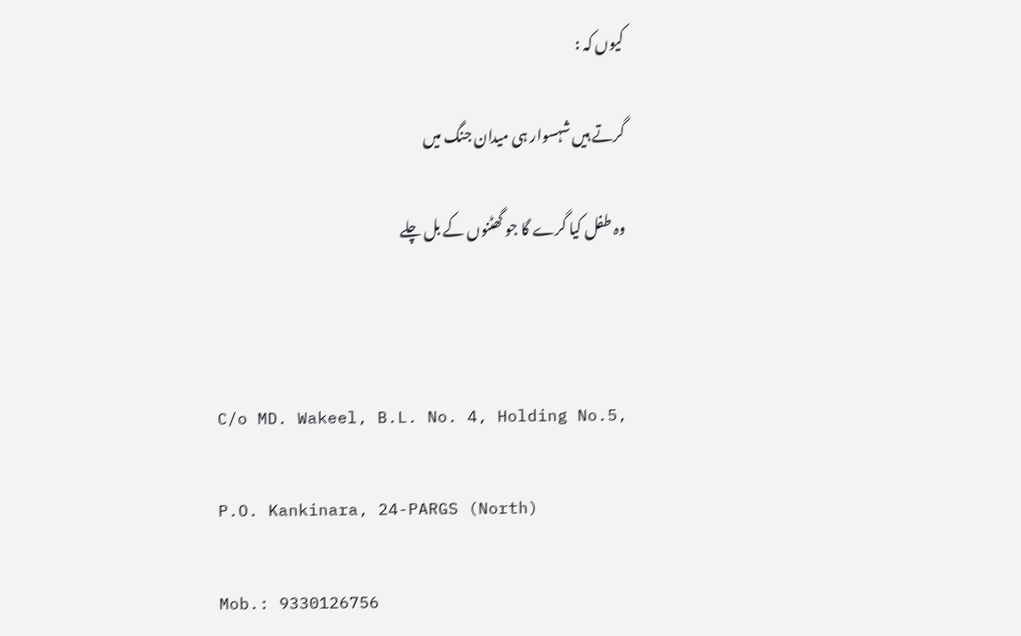کیوں کہ :

گرتے ہیں شہسوار ہی میدان جنگ میں

وہ طفل کیا گرے گا جو گھٹنوں کے بل چلے



C/o MD. Wakeel, B.L. No. 4, Holding No.5,

P.O. Kankinara, 24-PARGS (North)

Mob.: 9330126756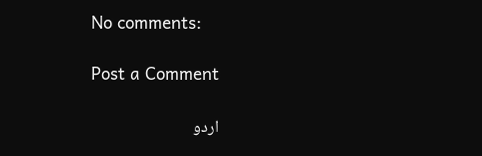No comments:

Post a Comment

اردو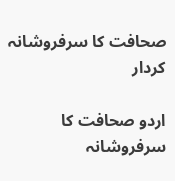صحافت کا سرفروشانہ کردار

اردو صحافت کا سرفروشانہ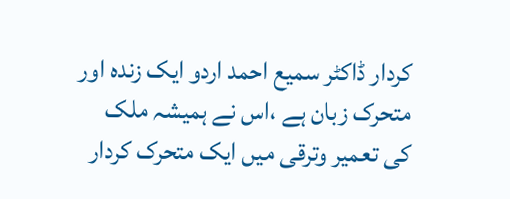کردار ڈاکٹر سمیع احمد اردو ایک زندہ اور متحرک زبان ہے ،اس نے ہمیشہ ملک کی تعمیر وترقی میں ایک متحرک کردار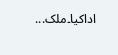اداکیا۔ملک...